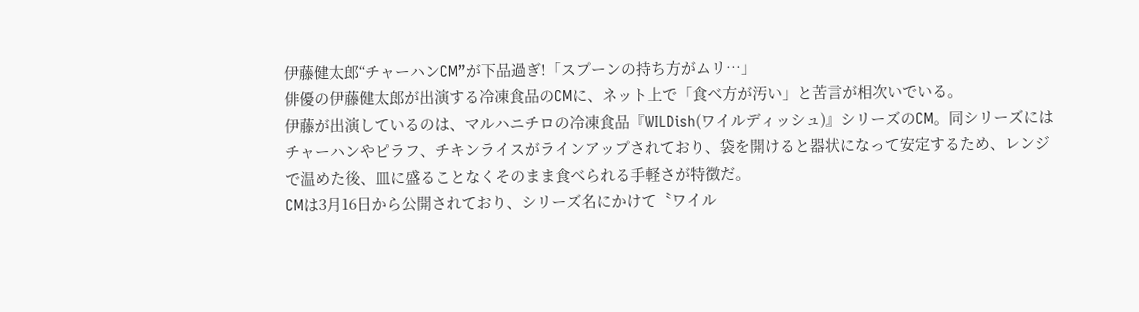伊藤健太郎“チャーハンCM”が下品過ぎ!「スプーンの持ち方がムリ…」
俳優の伊藤健太郎が出演する冷凍食品のCMに、ネット上で「食べ方が汚い」と苦言が相次いでいる。
伊藤が出演しているのは、マルハニチロの冷凍食品『WILDish(ワイルディッシュ)』シリーズのCM。同シリーズにはチャーハンやピラフ、チキンライスがラインアップされており、袋を開けると器状になって安定するため、レンジで温めた後、皿に盛ることなくそのまま食べられる手軽さが特徴だ。
CMは3月16日から公開されており、シリーズ名にかけて〝ワイル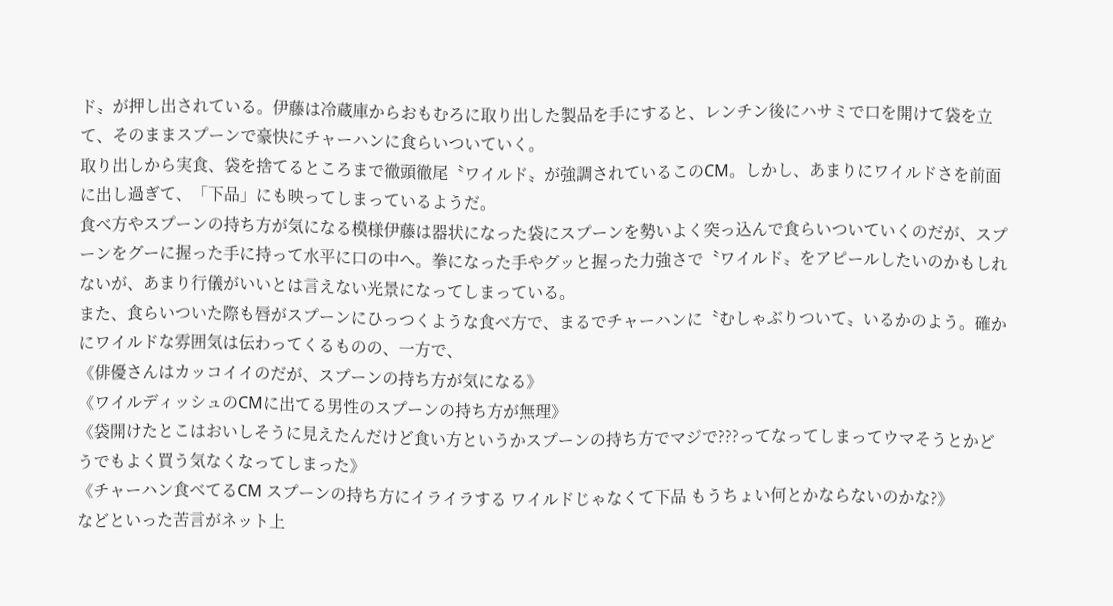ド〟が押し出されている。伊藤は冷蔵庫からおもむろに取り出した製品を手にすると、レンチン後にハサミで口を開けて袋を立て、そのままスプーンで豪快にチャーハンに食らいついていく。
取り出しから実食、袋を捨てるところまで徹頭徹尾〝ワイルド〟が強調されているこのCM。しかし、あまりにワイルドさを前面に出し過ぎて、「下品」にも映ってしまっているようだ。
食べ方やスプーンの持ち方が気になる模様伊藤は器状になった袋にスプーンを勢いよく突っ込んで食らいついていくのだが、スプーンをグーに握った手に持って水平に口の中へ。拳になった手やグッと握った力強さで〝ワイルド〟をアピールしたいのかもしれないが、あまり行儀がいいとは言えない光景になってしまっている。
また、食らいついた際も唇がスプーンにひっつくような食べ方で、まるでチャーハンに〝むしゃぶりついて〟いるかのよう。確かにワイルドな雰囲気は伝わってくるものの、一方で、
《俳優さんはカッコイイのだが、スプーンの持ち方が気になる》
《ワイルディッシュのCMに出てる男性のスプーンの持ち方が無理》
《袋開けたとこはおいしそうに見えたんだけど食い方というかスプーンの持ち方でマジで???ってなってしまってウマそうとかどうでもよく買う気なくなってしまった》
《チャーハン食べてるCM スプーンの持ち方にイライラする ワイルドじゃなくて下品 もうちょい何とかならないのかな?》
などといった苦言がネット上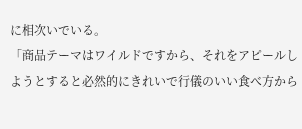に相次いでいる。
「商品テーマはワイルドですから、それをアピールしようとすると必然的にきれいで行儀のいい食べ方から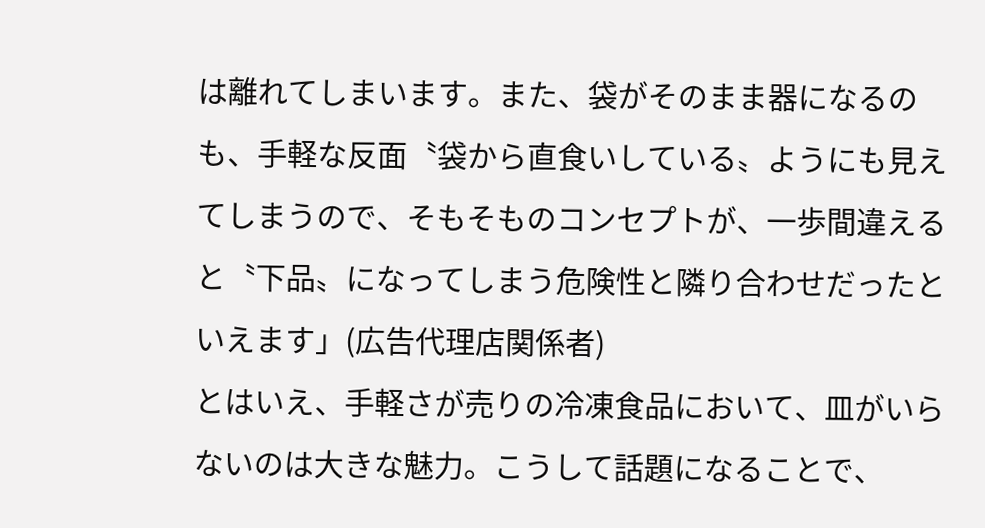は離れてしまいます。また、袋がそのまま器になるのも、手軽な反面〝袋から直食いしている〟ようにも見えてしまうので、そもそものコンセプトが、一歩間違えると〝下品〟になってしまう危険性と隣り合わせだったといえます」(広告代理店関係者)
とはいえ、手軽さが売りの冷凍食品において、皿がいらないのは大きな魅力。こうして話題になることで、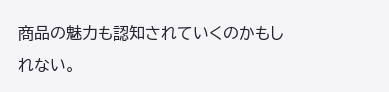商品の魅力も認知されていくのかもしれない。